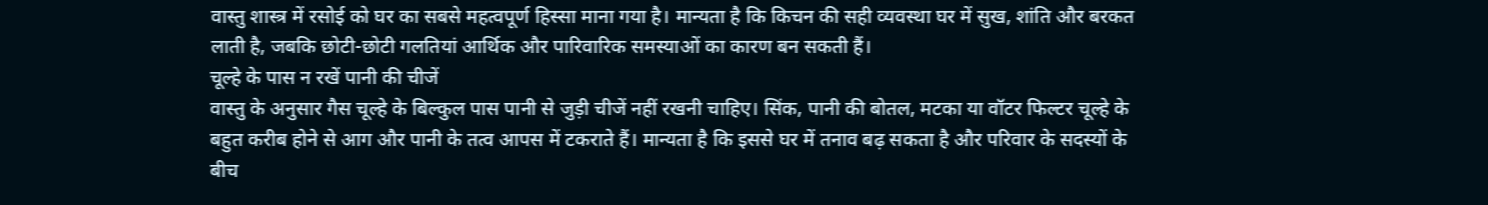वास्तु शास्त्र में रसोई को घर का सबसे महत्वपूर्ण हिस्सा माना गया है। मान्यता है कि किचन की सही व्यवस्था घर में सुख, शांति और बरकत लाती है, जबकि छोटी-छोटी गलतियां आर्थिक और पारिवारिक समस्याओं का कारण बन सकती हैं।
चूल्हे के पास न रखें पानी की चीजें
वास्तु के अनुसार गैस चूल्हे के बिल्कुल पास पानी से जुड़ी चीजें नहीं रखनी चाहिए। सिंक, पानी की बोतल, मटका या वॉटर फिल्टर चूल्हे के बहुत करीब होने से आग और पानी के तत्व आपस में टकराते हैं। मान्यता है कि इससे घर में तनाव बढ़ सकता है और परिवार के सदस्यों के बीच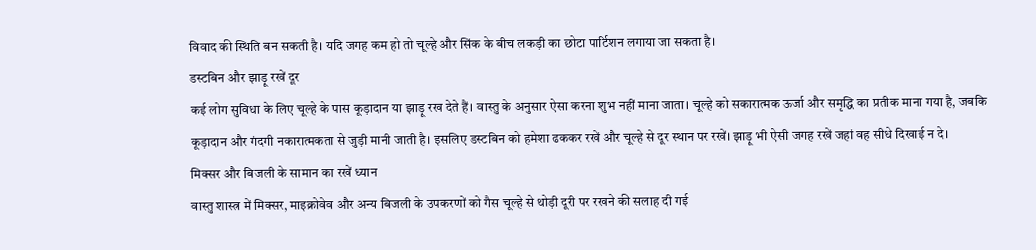विवाद की स्थिति बन सकती है। यदि जगह कम हो तो चूल्हे और सिंक के बीच लकड़ी का छोटा पार्टिशन लगाया जा सकता है।
डस्टबिन और झाड़ू रखें दूर
कई लोग सुविधा के लिए चूल्हे के पास कूड़ादान या झाड़ू रख देते हैं। वास्तु के अनुसार ऐसा करना शुभ नहीं माना जाता। चूल्हे को सकारात्मक ऊर्जा और समृद्धि का प्रतीक माना गया है, जबकि कूड़ादान और गंदगी नकारात्मकता से जुड़ी मानी जाती है। इसलिए डस्टबिन को हमेशा ढककर रखें और चूल्हे से दूर स्थान पर रखें। झाड़ू भी ऐसी जगह रखें जहां वह सीधे दिखाई न दे।
मिक्सर और बिजली के सामान का रखें ध्यान
वास्तु शास्त्र में मिक्सर, माइक्रोवेव और अन्य बिजली के उपकरणों को गैस चूल्हे से थोड़ी दूरी पर रखने की सलाह दी गई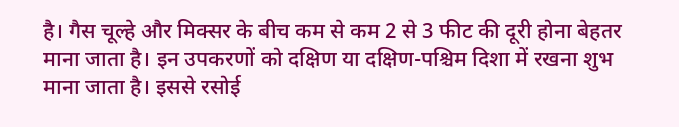है। गैस चूल्हे और मिक्सर के बीच कम से कम 2 से 3 फीट की दूरी होना बेहतर माना जाता है। इन उपकरणों को दक्षिण या दक्षिण-पश्चिम दिशा में रखना शुभ माना जाता है। इससे रसोई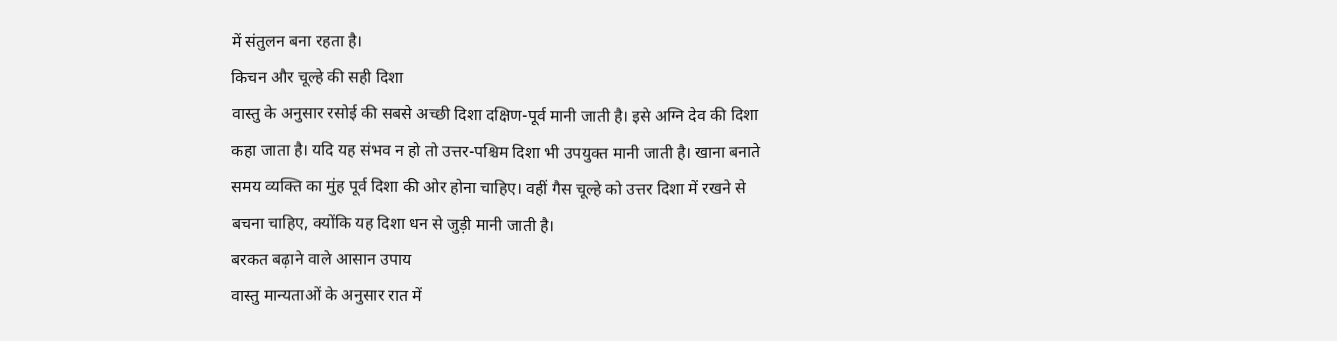में संतुलन बना रहता है।
किचन और चूल्हे की सही दिशा
वास्तु के अनुसार रसोई की सबसे अच्छी दिशा दक्षिण-पूर्व मानी जाती है। इसे अग्नि देव की दिशा कहा जाता है। यदि यह संभव न हो तो उत्तर-पश्चिम दिशा भी उपयुक्त मानी जाती है। खाना बनाते समय व्यक्ति का मुंह पूर्व दिशा की ओर होना चाहिए। वहीं गैस चूल्हे को उत्तर दिशा में रखने से बचना चाहिए, क्योंकि यह दिशा धन से जुड़ी मानी जाती है।
बरकत बढ़ाने वाले आसान उपाय
वास्तु मान्यताओं के अनुसार रात में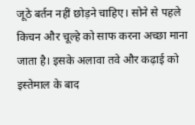जूठे बर्तन नहीं छोड़ने चाहिए। सोने से पहले किचन और चूल्हे को साफ करना अच्छा माना जाता है। इसके अलावा तवे और कढ़ाई को इस्तेमाल के बाद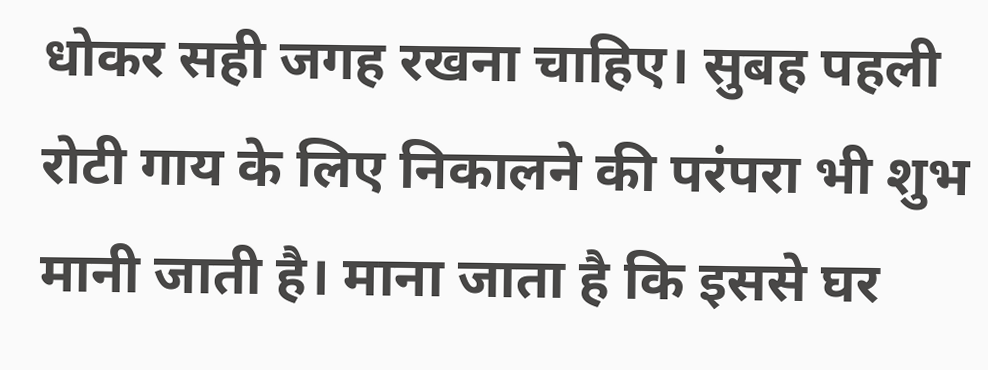धोकर सही जगह रखना चाहिए। सुबह पहली रोटी गाय के लिए निकालने की परंपरा भी शुभ मानी जाती है। माना जाता है कि इससे घर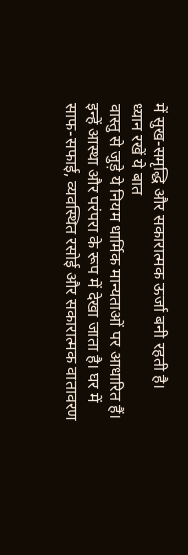में सुख-समृद्धि और सकारात्मक ऊर्जा बनी रहती है।
ध्यान रखें ये बात
वास्तु से जुड़े ये नियम धार्मिक मान्यताओं पर आधारित हैं। इन्हें आस्था और परंपरा के रूप में देखा जाता है। घर में साफ-सफाई, व्यवस्थित रसोई और सकारात्मक वातावरण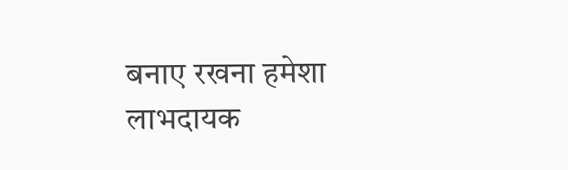बनाए रखना हमेशा लाभदायक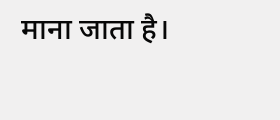माना जाता है।